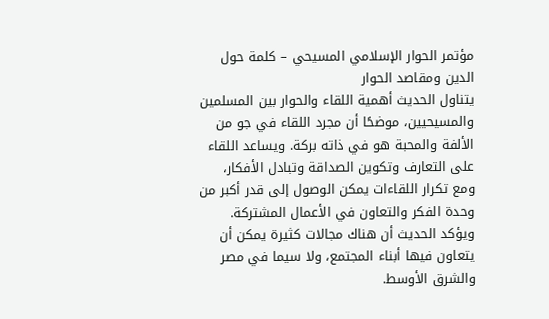مؤتمر الحوار الإسلامي المسيحي – كلمة حول الدين ومقاصد الحوار
يتناول الحديث أهمية اللقاء والحوار بين المسلمين والمسيحيين، موضحًا أن مجرد اللقاء في جو من الألفة والمحبة هو في ذاته بركة. ويساعد اللقاء على التعارف وتكوين الصداقة وتبادل الأفكار، ومع تكرار اللقاءات يمكن الوصول إلى قدر أكبر من وحدة الفكر والتعاون في الأعمال المشتركة. ويؤكد الحديث أن هناك مجالات كثيرة يمكن أن يتعاون فيها أبناء المجتمع، ولا سيما في مصر والشرق الأوسط.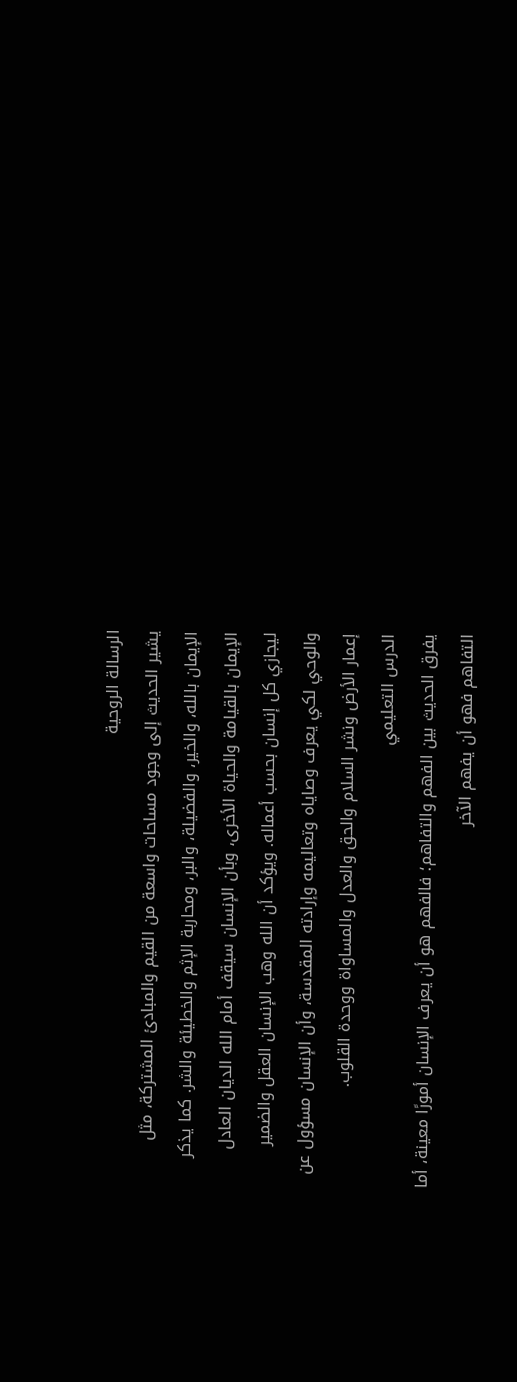الرسالة الروحية
يشير الحديث إلى وجود مساحات واسعة من القيم والمبادئ المشتركة، مثل الإيمان بالله، والخير، والفضيلة، والبر، ومحاربة الإثم والخطيئة والشر. كما يذكر الإيمان بالقيامة والحياة الأخرى، وبأن الإنسان سيقف أمام الله الديان العادل ليجازي كل إنسان بحسب أعماله. ويؤكد أن الله وهب الإنسان العقل والضمير والوحي لكي يعرف وصاياه وتعاليمه وإرادته المقدسة، وأن الإنسان مسؤول عن إعمار الأرض ونشر السلام والحق والعدل والمساواة ووحدة القلوب.
الدرس التعليمي
يفرق الحديث بين الفهم والتفاهم؛ فالفهم هو أن يعرف الإنسان أمورًا معينة، أما التفاهم فهو أن يفهم الآخر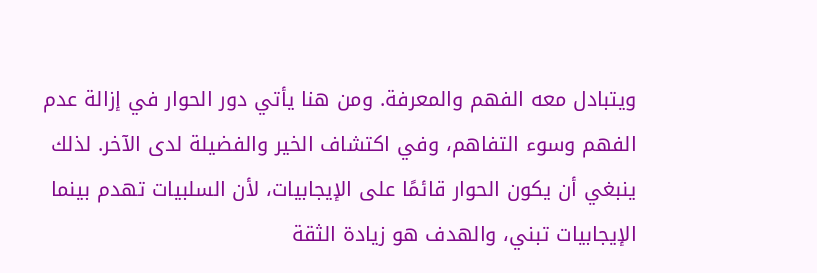ويتبادل معه الفهم والمعرفة. ومن هنا يأتي دور الحوار في إزالة عدم الفهم وسوء التفاهم، وفي اكتشاف الخير والفضيلة لدى الآخر. لذلك ينبغي أن يكون الحوار قائمًا على الإيجابيات، لأن السلبيات تهدم بينما الإيجابيات تبني، والهدف هو زيادة الثقة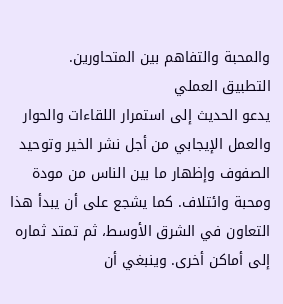والمحبة والتفاهم بين المتحاورين.
التطبيق العملي
يدعو الحديث إلى استمرار اللقاءات والحوار والعمل الإيجابي من أجل نشر الخير وتوحيد الصفوف وإظهار ما بين الناس من مودة ومحبة وائتلاف. كما يشجع على أن يبدأ هذا التعاون في الشرق الأوسط، ثم تمتد ثماره إلى أماكن أخرى. وينبغي أن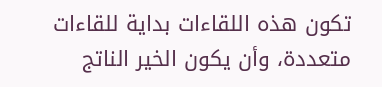تكون هذه اللقاءات بداية للقاءات متعددة، وأن يكون الخير الناتج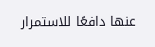عنها دافعًا للاستمرار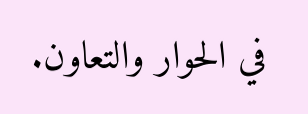في الحوار والتعاون.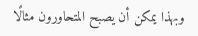وبهذا يمكن أن يصبح المتحاورون مثالًا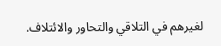لغيرهم في التلاقي والتحاور والائتلاف.